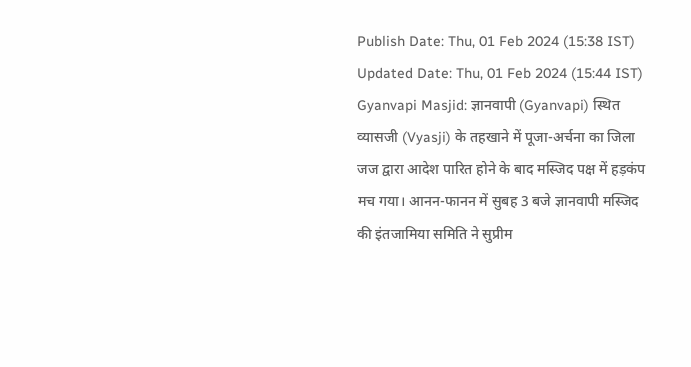Publish Date: Thu, 01 Feb 2024 (15:38 IST)
Updated Date: Thu, 01 Feb 2024 (15:44 IST)
Gyanvapi Masjid: ज्ञानवापी (Gyanvapi) स्थित व्यासजी (Vyasji) के तहखाने में पूजा-अर्चना का जिला जज द्वारा आदेश पारित होने के बाद मस्जिद पक्ष में हड़कंप मच गया। आनन-फानन में सुबह 3 बजे ज्ञानवापी मस्जिद की इंतजामिया समिति ने सुप्रीम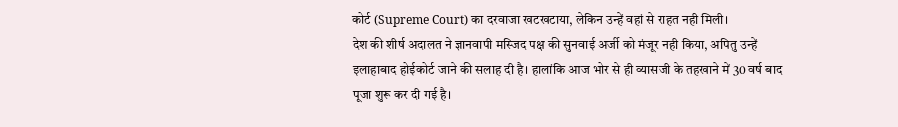कोर्ट (Supreme Court) का दरवाजा खटखटाया, लेकिन उन्हें वहां से राहत नही मिली।
देश की शीर्ष अदालत ने ज्ञानवापी मस्जिद पक्ष की सुनवाई अर्जी को मंजूर नही किया, अपितु उन्हें इलाहाबाद होईकोर्ट जाने की सलाह दी है। हालांकि आज भोर से ही व्यासजी के तहखाने में 30 वर्ष बाद पूजा शुरू कर दी गई है।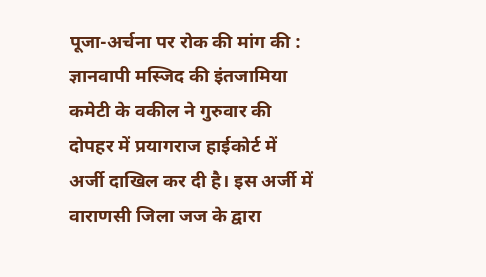पूजा-अर्चना पर रोक की मांग की : ज्ञानवापी मस्जिद की इंतजामिया कमेटी के वकील ने गुरुवार की दोपहर में प्रयागराज हाईकोर्ट में अर्जी दाखिल कर दी है। इस अर्जी में वाराणसी जिला जज के द्वारा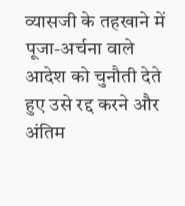व्यासजी के तहखाने में पूजा-अर्चना वाले आदेश को चुनौती देते हुए उसे रद्द करने और अंतिम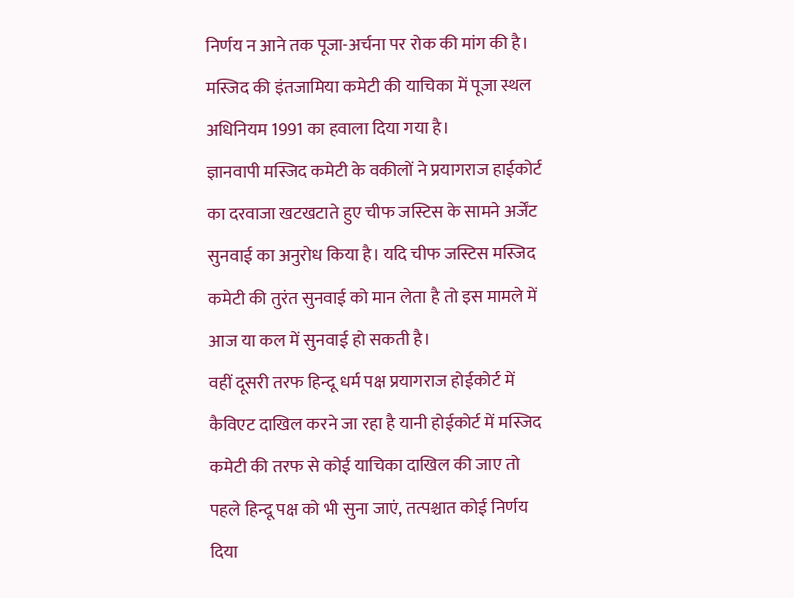निर्णय न आने तक पूजा-अर्चना पर रोक की मांग की है। मस्जिद की इंतजामिया कमेटी की याचिका में पूजा स्थल अधिनियम 1991 का हवाला दिया गया है।
ज्ञानवापी मस्जिद कमेटी के वकीलों ने प्रयागराज हाईकोर्ट का दरवाजा खटखटाते हुए चीफ जस्टिस के सामने अर्जेंट सुनवाई का अनुरोध किया है। यदि चीफ जस्टिस मस्जिद कमेटी की तुरंत सुनवाई को मान लेता है तो इस मामले में आज या कल में सुनवाई हो सकती है।
वहीं दूसरी तरफ हिन्दू धर्म पक्ष प्रयागराज होईकोर्ट में कैविएट दाखिल करने जा रहा है यानी होईकोर्ट में मस्जिद कमेटी की तरफ से कोई याचिका दाखिल की जाए तो पहले हिन्दू पक्ष को भी सुना जाएं, तत्पश्चात कोई निर्णय दिया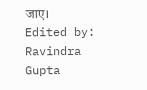जाए।
Edited by: Ravindra Gupta